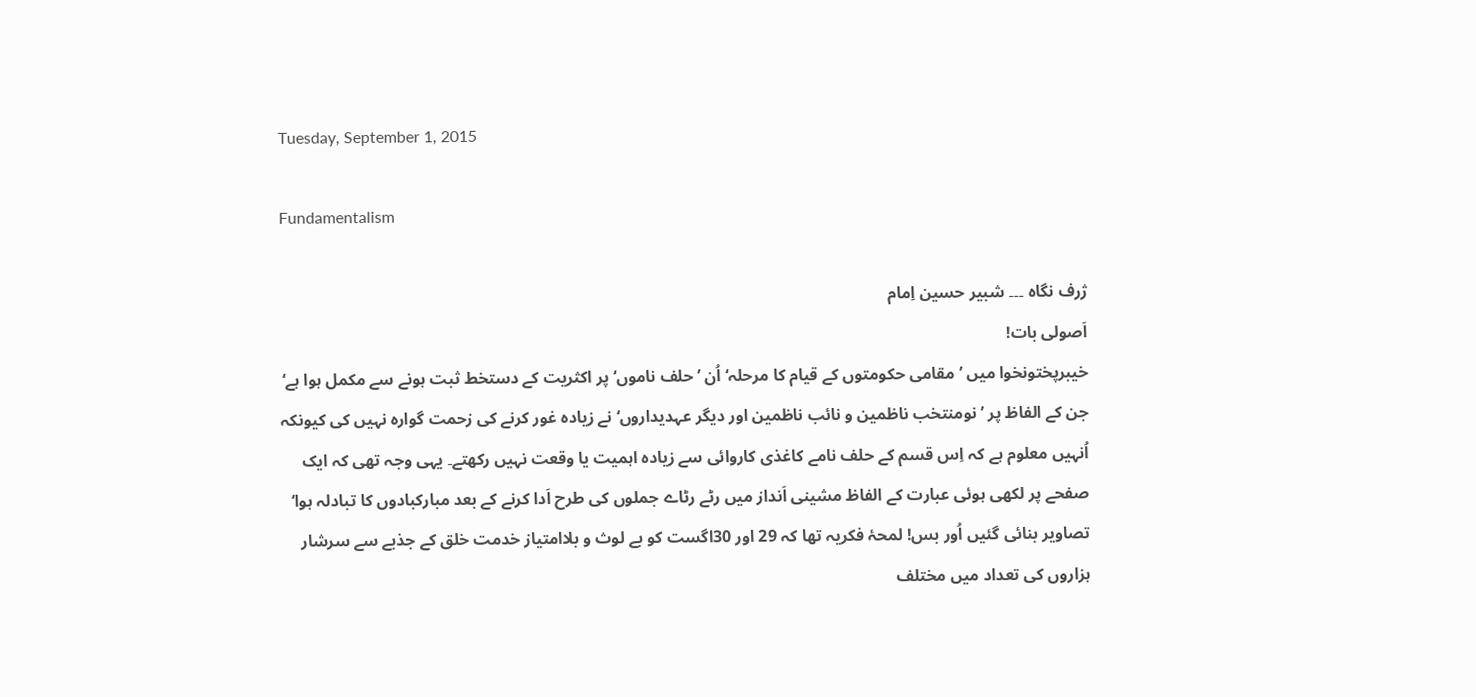Tuesday, September 1, 2015

Fundamentalism

ژرف نگاہ ۔۔۔ شبیر حسین اِمام
اَصولی بات!
خیبرپختونخوا میں ’مقامی حکومتوں کے قیام کا مرحلہ‘ اُن ’حلف ناموں‘ پر اکثریت کے دستخط ثبت ہونے سے مکمل ہوا ہے‘ جن کے الفاظ پر ’نومنتخب ناظمین و نائب ناظمین اور دیگر عہدیداروں‘ نے زیادہ غور کرنے کی زحمت گوارہ نہیں کی کیونکہ اُنہیں معلوم ہے کہ اِس قسم کے حلف نامے کاغذی کاروائی سے زیادہ اہمیت یا وقعت نہیں رکھتے۔ یہی وجہ تھی کہ ایک صفحے پر لکھی ہوئی عبارت کے الفاظ مشینی اَنداز میں رٹے رٹاے جملوں کی طرح اَدا کرنے کے بعد مبارکبادوں کا تبادلہ ہوا‘ تصاویر بنائی گئیں اُور بس! لمحۂ فکریہ تھا کہ 29 اور 30اگست کو بے لوث و بلاامتیاز خدمت خلق کے جذبے سے سرشار ہزاروں کی تعداد میں مختلف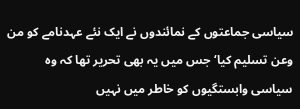سیاسی جماعتوں کے نمائندوں نے ایک نئے عہدنامے کو من وعن تسلیم کیا‘ جس میں یہ بھی تحریر تھا کہ وہ سیاسی وابستگیوں کو خاطر میں نہیں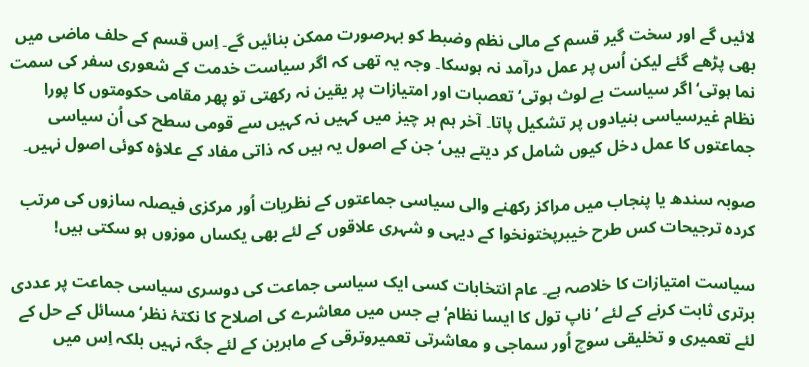لائیں گے اور سخت گیر قسم کے مالی نظم وضبط کو بہرصورت ممکن بنائیں گے۔ اِس قسم کے حلف ماضی میں بھی پڑھے گئے لیکن اُس پر عمل درآمد نہ ہوسکا۔ وجہ یہ تھی کہ اگر سیاست خدمت کے شعوری سفر کی سمت نما ہوتی‘ اگر سیاست بے لوث ہوتی‘ تعصبات اور امتیازات پر یقین نہ رکھتی تو پھر مقامی حکومتوں کا پورا نظام غیرسیاسی بنیادوں پر تشکیل پاتا۔ آخر ہم ہر چیز میں کہیں نہ کہیں سے قومی سطح کی اُن سیاسی جماعتوں کا عمل دخل کیوں شامل کر دیتے ہیں‘ جن کے اصول یہ ہیں کہ ذاتی مفاد کے علاؤہ کوئی اصول نہیں۔

صوبہ سندھ یا پنجاب میں مراکز رکھنے والی سیاسی جماعتوں کے نظریات اُور مرکزی فیصلہ سازوں کی مرتب کردہ ترجیحات کس طرح خیبرپختونخوا کے دیہی و شہری علاقوں کے لئے بھی یکساں موزوں ہو سکتی ہیں!

سیاست امتیازات کا خلاصہ ہے۔ عام انتخابات کسی ایک سیاسی جماعت کی دوسری سیاسی جماعت پر عددی برتری ثابت کرنے کے لئے ’ناپ تول کا ایسا نظام‘ ہے جس میں معاشرے کی اصلاح کا نکتۂ نظر‘ مسائل کے حل کے لئے تعمیری و تخلیقی سوچ اُور سماجی و معاشرتی تعمیروترقی کے ماہرین کے لئے جگہ نہیں بلکہ اِس میں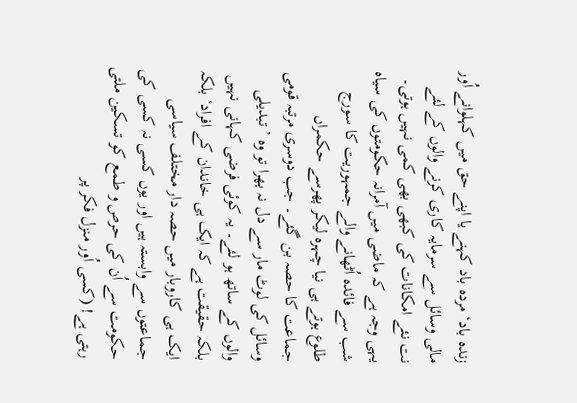زندہ باد‘ مردہ باد کہنے یا اپنے حق میں کہلوانے اُور مالی وسائل سے سرمایہ کاری کرنے والوں کے لئے نت نئے امکانات کی کبھی بھی کمی نہیں ہوتی۔ یہی وجہ ہے کہ ماضی میں آمرانہ حکومتوں کی سیاہ شب سے فائدہ اُٹھانے والے جمہوریت کا سورج طلوع ہوتے ہی نیا چہرہ لیکر پھرسے حکمراں جماعت کا حصہ بن گئے۔ جب دوسری مرتبہ قومی وسائل کی لوٹ مار سے دل نہ بھرا تو وہ ’تبدیلی والوں کے ساتھ ہو لئے۔ یہ کوئی فرضی کہانی نہیں بلکہ حقیقت ہے کہ ایک ہی خاندان کے افراد‘ بلکہ ایک ہی کاروبار میں حصہ دار مختلف سیاسی جماعتوں سے وابستہ ہیں اور یوں کسی نہ کسی کی حکومت سے اُن کی حرص و طمع کو تسکین ملتی رہتی ہے! (کسی اُور منزل فکر پر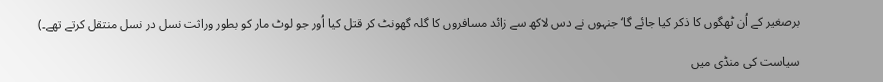برصغیر کے اُن ٹھگوں کا ذکر کیا جائے گا‘ جنہوں نے دس لاکھ سے زائد مسافروں کا گلہ گھونٹ کر قتل کیا اُور جو لوٹ مار کو بطور وراثت نسل در نسل منتقل کرتے تھے۔)

سیاست کی منڈی میں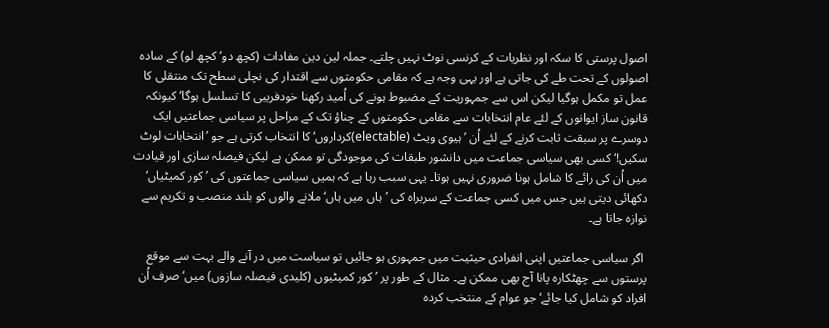اصول پرستی کا سکہ اور نظریات کے کرنسی نوٹ نہیں چلتے۔ جملہ لین دین مفادات (کچھ دو‘ کچھ لو) کے سادہ اصولوں کے تحت طے کی جاتی ہے اور یہی وجہ ہے کہ مقامی حکومتوں سے اقتدار کی نچلی سطح تک منتقلی کا عمل تو مکمل ہوگیا لیکن اس سے جمہوریت کے مضبوط ہونے کی اُمید رکھنا خودفریبی کا تسلسل ہوگا‘ کیونکہ قانون ساز ایوانوں کے لئے عام انتخابات سے مقامی حکومتوں کے چناؤ تک کے مراحل پر سیاسی جماعتیں ایک دوسرے پر سبقت ثابت کرنے کے لئے اُن ’ہیوی ویٹ (electable)کرداروں‘ کا انتخاب کرتی ہے جو ’انتخابات لوٹ سکیں!‘ کسی بھی سیاسی جماعت میں دانشور طبقات کی موجودگی تو ممکن ہے لیکن فیصلہ سازی اور قیادت میں اُن کی رائے کا شامل ہونا ضروری نہیں ہوتا۔ یہی سبب رہا ہے کہ ہمیں سیاسی جماعتوں کی ’کور کمیٹیاں‘ دکھائی دیتی ہیں جس میں کسی جماعت کے سربراہ کی ’ہاں میں ہاں‘ ملانے والوں کو بلند منصب و تکریم سے نوازہ جاتا ہے۔

 اگر سیاسی جماعتیں اپنی انفرادی حیثیت میں جمہوری ہو جائیں تو سیاست میں در آنے والے بہت سے موقع پرستوں سے چھٹکارہ پانا آج بھی ممکن ہے۔ مثال کے طور پر ’کور کمیٹیوں (کلیدی فیصلہ سازوں) میں‘ صرف اُن افراد کو شامل کیا جائے‘ جو عوام کے منتخب کردہ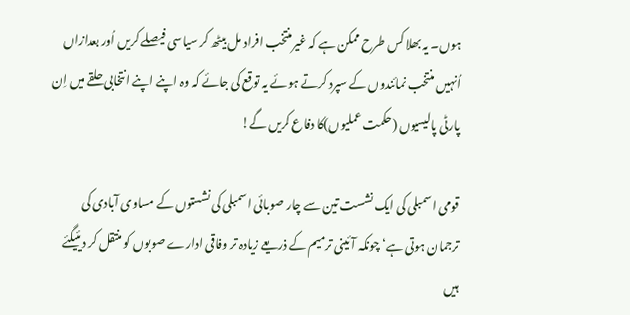ہوں۔ یہ بھلا کس طرح ممکن ہے کہ غیرمنتخب افراد مل بیٹھ کر سیاسی فیصلے کریں اُور بعدازاں اُنہیں منتخب نمائندوں کے سپرد کرتے ہوئے یہ توقع کی جائے کہ وہ اپنے اپنے انتخابی حلقے میں اِن پارٹی پالیسیوں (حکمت عملیوں)کا دفاع کریں گے!

قومی اسمبلی کی ایک نشست تین سے چار صوبائی اسمبلی کی نشستوں کے مساوی آبادی کی ترجمان ہوتی ہے‘ چونکہ آئینی ترمیم کے ذریعے زیادہ تر وفاقی ادارے صوبوں کو منتقل کر دیئیگئے ہیں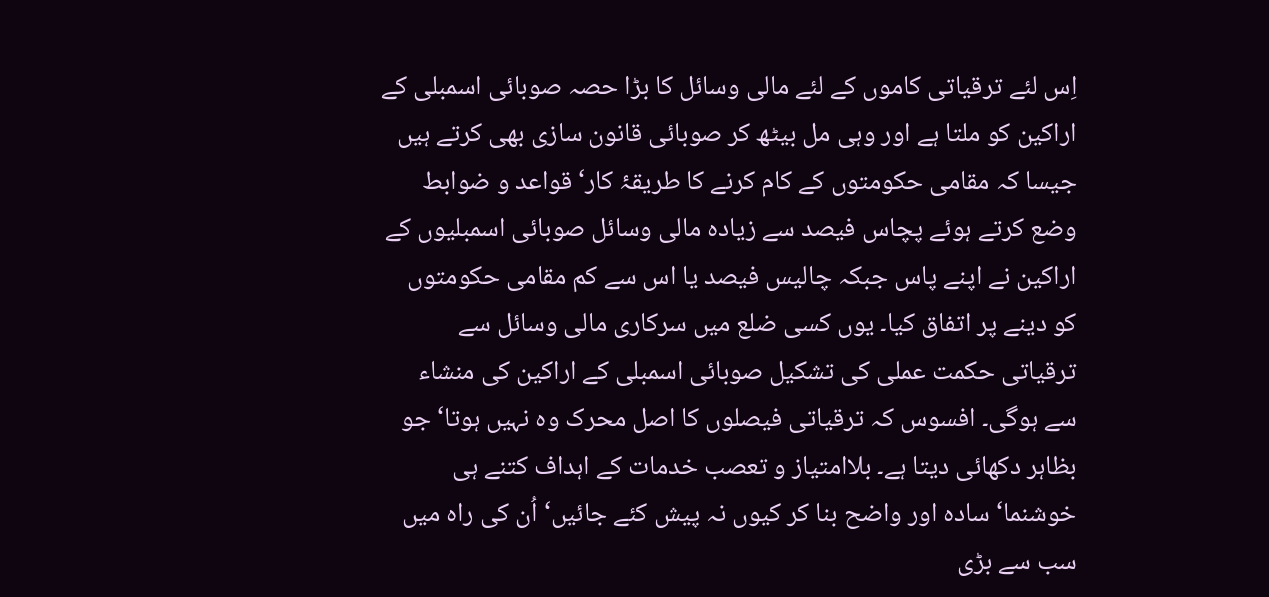اِس لئے ترقیاتی کاموں کے لئے مالی وسائل کا بڑا حصہ صوبائی اسمبلی کے اراکین کو ملتا ہے اور وہی مل بیٹھ کر صوبائی قانون سازی بھی کرتے ہیں جیسا کہ مقامی حکومتوں کے کام کرنے کا طریقۂ کار‘ قواعد و ضوابط وضع کرتے ہوئے پچاس فیصد سے زیادہ مالی وسائل صوبائی اسمبلیوں کے اراکین نے اپنے پاس جبکہ چالیس فیصد یا اس سے کم مقامی حکومتوں کو دینے پر اتفاق کیا۔ یوں کسی ضلع میں سرکاری مالی وسائل سے ترقیاتی حکمت عملی کی تشکیل صوبائی اسمبلی کے اراکین کی منشاء سے ہوگی۔ افسوس کہ ترقیاتی فیصلوں کا اصل محرک وہ نہیں ہوتا‘ جو بظاہر دکھائی دیتا ہے۔ بلاامتیاز و تعصب خدمات کے اہداف کتنے ہی خوشنما‘ سادہ اور واضح بنا کر کیوں نہ پیش کئے جائیں‘ اُن کی راہ میں سب سے بڑی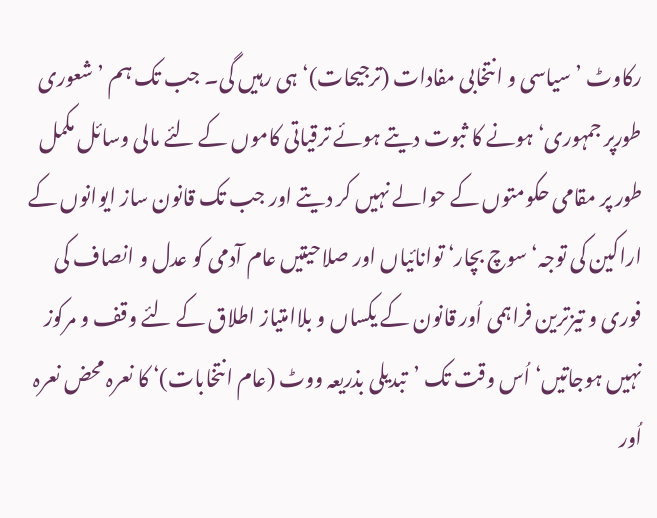رکاوٹ ’سیاسی و انتخابی مفادات (ترجیحات)‘ ہی رہیں گی۔ جب تک ہم ’شعوری طورپر جمہوری‘ ہونے کا ثبوت دیتے ہوئے ترقیاتی کاموں کے لئے مالی وسائل مکمل طور پر مقامی حکومتوں کے حوالے نہیں کر دیتے اور جب تک قانون ساز ایوانوں کے اراکین کی توجہ‘ سوچ بچار‘ توانائیاں اور صلاحیتیں عام آدمی کو عدل و انصاف کی فوری و تیزترین فراہمی اُور قانون کے یکساں و بلاامتیاز اطلاق کے لئے وقف و مرکوز نہیں ہوجاتیں‘ اُس وقت تک ’تبدیلی بذریعہ ووٹ (عام انتخابات)‘ کا نعرہ محض نعرہ اُور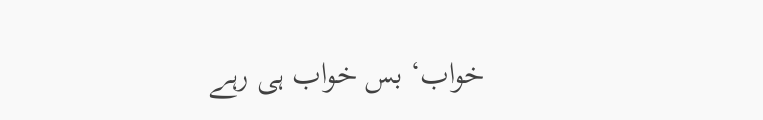خواب‘ بس خواب ہی رہے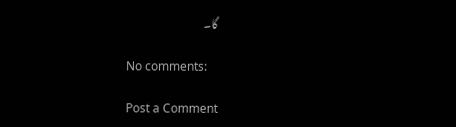گا۔

No comments:

Post a Comment